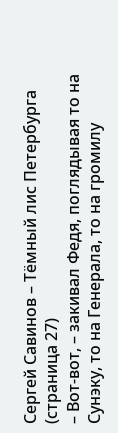Сергей Савинов – Тёмный лис Петербурга (страница 27)
– Вот-вот, – закивал Федя, поглядывая то на Сунэку, то на Генерала, то на громилу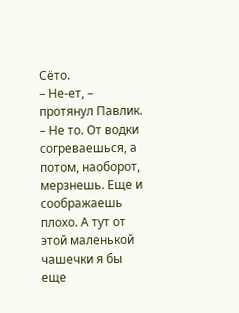Сёто.
– Не-ет, – протянул Павлик. – Не то. От водки согреваешься, а потом, наоборот, мерзнешь. Еще и соображаешь плохо. А тут от этой маленькой чашечки я бы еще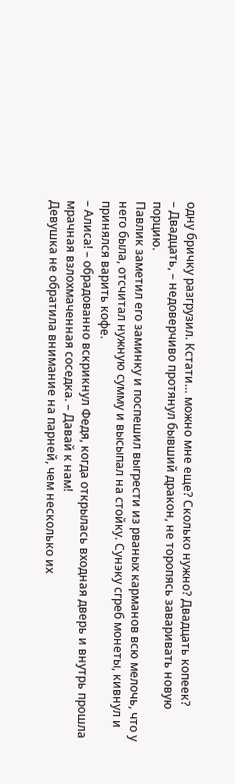одну бричку разгрузил. Кстати… можно мне еще? Сколько нужно? Двадцать копеек?
– Двадцать, – недоверчиво протянул бывший дракон, не торопясь заваривать новую порцию.
Павлик заметил его заминку и поспешил выгрести из рваных карманов всю мелочь, что у него была, отсчитал нужную сумму и высыпал на стойку. Сунэку сгреб монеты, кивнул и принялся варить кофе.
– Алиса! – обрадованно вскрикнул Федя, когда открылась входная дверь и внутрь прошла мрачная взлохмаченная соседка. – Давай к нам!
Девушка не обратила внимание на парней, чем несколько их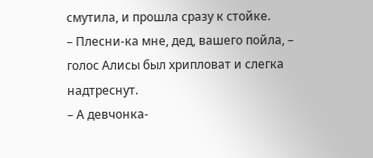смутила, и прошла сразу к стойке.
– Плесни-ка мне, дед, вашего пойла, – голос Алисы был хрипловат и слегка надтреснут.
– А девчонка-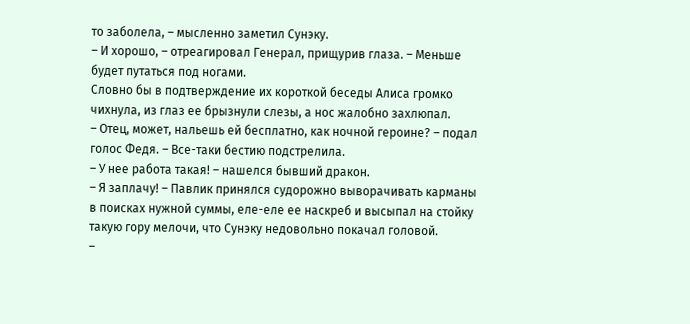то заболела, – мысленно заметил Сунэку.
– И хорошо, – отреагировал Генерал, прищурив глаза. – Меньше будет путаться под ногами.
Словно бы в подтверждение их короткой беседы Алиса громко чихнула, из глаз ее брызнули слезы, а нос жалобно захлюпал.
– Отец, может, нальешь ей бесплатно, как ночной героине? – подал голос Федя. – Все-таки бестию подстрелила.
– У нее работа такая! – нашелся бывший дракон.
– Я заплачу! – Павлик принялся судорожно выворачивать карманы в поисках нужной суммы, еле-еле ее наскреб и высыпал на стойку такую гору мелочи, что Сунэку недовольно покачал головой.
–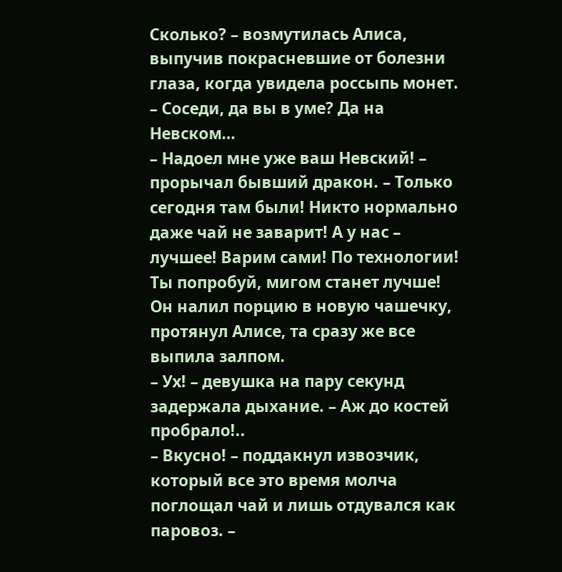Сколько? – возмутилась Алиса, выпучив покрасневшие от болезни глаза, когда увидела россыпь монет. – Соседи, да вы в уме? Да на Невском…
– Надоел мне уже ваш Невский! – прорычал бывший дракон. – Только сегодня там были! Никто нормально даже чай не заварит! А у нас – лучшее! Варим сами! По технологии! Ты попробуй, мигом станет лучше!
Он налил порцию в новую чашечку, протянул Алисе, та сразу же все выпила залпом.
– Ух! – девушка на пару секунд задержала дыхание. – Аж до костей пробрало!..
– Вкусно! – поддакнул извозчик, который все это время молча поглощал чай и лишь отдувался как паровоз. –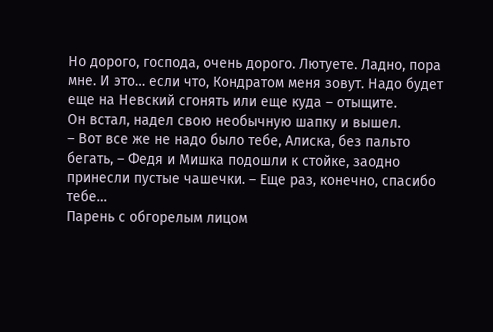Но дорого, господа, очень дорого. Лютуете. Ладно, пора мне. И это… если что, Кондратом меня зовут. Надо будет еще на Невский сгонять или еще куда – отыщите.
Он встал, надел свою необычную шапку и вышел.
– Вот все же не надо было тебе, Алиска, без пальто бегать, – Федя и Мишка подошли к стойке, заодно принесли пустые чашечки. – Еще раз, конечно, спасибо тебе…
Парень с обгорелым лицом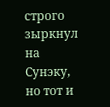строго зыркнул на Сунэку, но тот и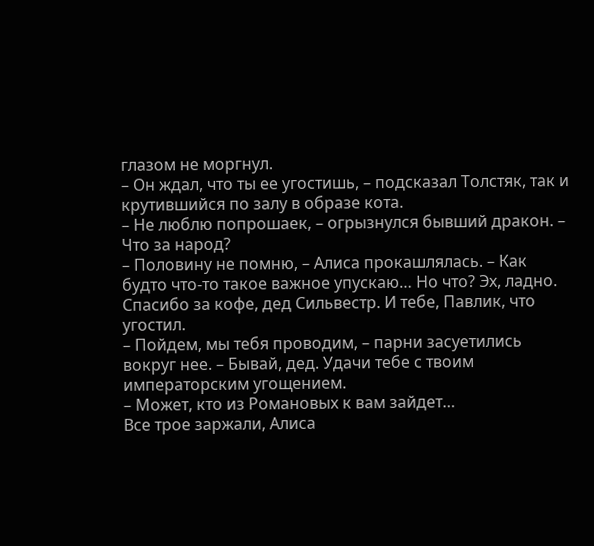глазом не моргнул.
– Он ждал, что ты ее угостишь, – подсказал Толстяк, так и крутившийся по залу в образе кота.
– Не люблю попрошаек, – огрызнулся бывший дракон. – Что за народ?
– Половину не помню, – Алиса прокашлялась. – Как будто что-то такое важное упускаю… Но что? Эх, ладно. Спасибо за кофе, дед Сильвестр. И тебе, Павлик, что угостил.
– Пойдем, мы тебя проводим, – парни засуетились вокруг нее. – Бывай, дед. Удачи тебе с твоим императорским угощением.
– Может, кто из Романовых к вам зайдет…
Все трое заржали, Алиса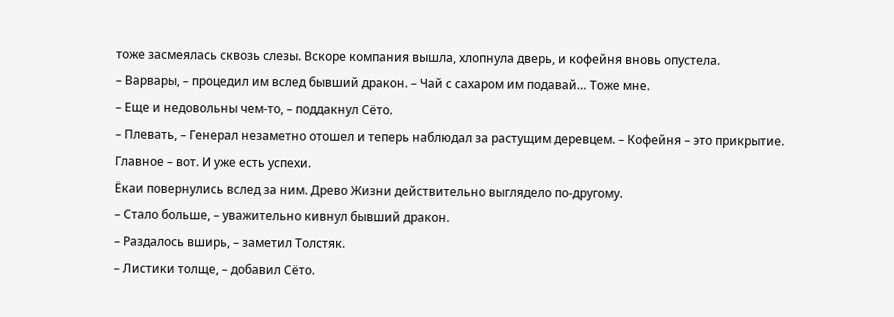тоже засмеялась сквозь слезы. Вскоре компания вышла, хлопнула дверь, и кофейня вновь опустела.
– Варвары, – процедил им вслед бывший дракон. – Чай с сахаром им подавай… Тоже мне.
– Еще и недовольны чем-то, – поддакнул Сёто.
– Плевать, – Генерал незаметно отошел и теперь наблюдал за растущим деревцем. – Кофейня – это прикрытие. Главное – вот. И уже есть успехи.
Ёкаи повернулись вслед за ним. Древо Жизни действительно выглядело по-другому.
– Стало больше, – уважительно кивнул бывший дракон.
– Раздалось вширь, – заметил Толстяк.
– Листики толще, – добавил Сёто.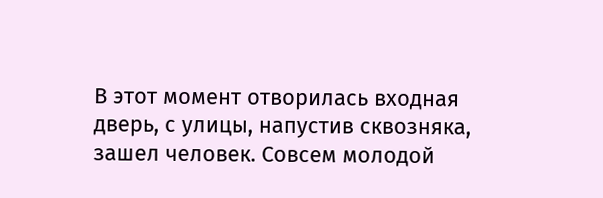В этот момент отворилась входная дверь, с улицы, напустив сквозняка, зашел человек. Совсем молодой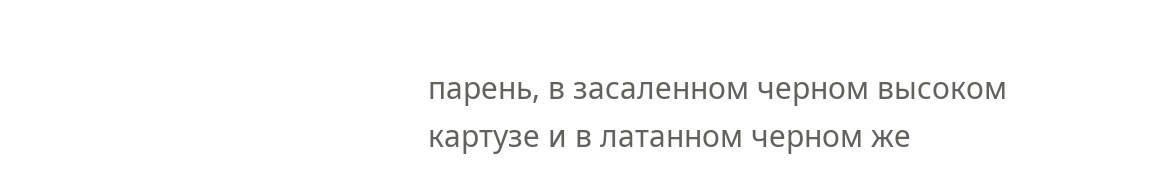парень, в засаленном черном высоком картузе и в латанном черном же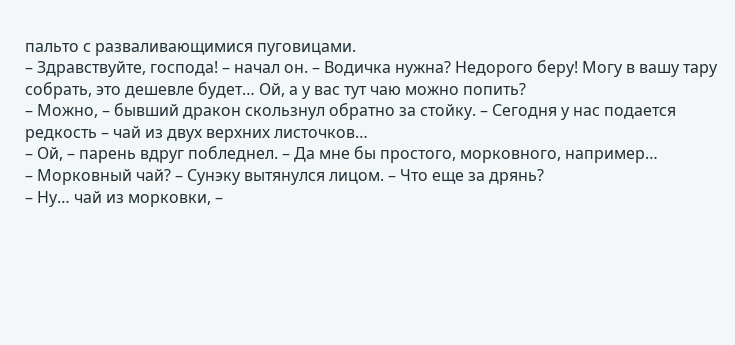пальто с разваливающимися пуговицами.
– Здравствуйте, господа! – начал он. – Водичка нужна? Недорого беру! Могу в вашу тару собрать, это дешевле будет… Ой, а у вас тут чаю можно попить?
– Можно, – бывший дракон скользнул обратно за стойку. – Сегодня у нас подается редкость – чай из двух верхних листочков…
– Ой, – парень вдруг побледнел. – Да мне бы простого, морковного, например…
– Морковный чай? – Сунэку вытянулся лицом. – Что еще за дрянь?
– Ну… чай из морковки, –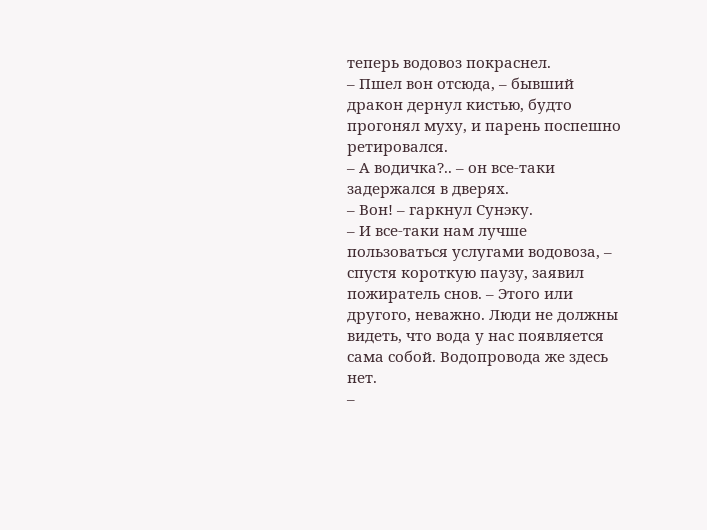теперь водовоз покраснел.
– Пшел вон отсюда, – бывший дракон дернул кистью, будто прогонял муху, и парень поспешно ретировался.
– А водичка?.. – он все-таки задержался в дверях.
– Вон! – гаркнул Сунэку.
– И все-таки нам лучше пользоваться услугами водовоза, – спустя короткую паузу, заявил пожиратель снов. – Этого или другого, неважно. Люди не должны видеть, что вода у нас появляется сама собой. Водопровода же здесь нет.
–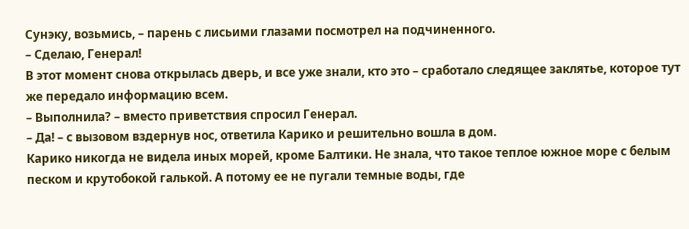Сунэку, возьмись, – парень с лисьими глазами посмотрел на подчиненного.
– Сделаю, Генерал!
В этот момент снова открылась дверь, и все уже знали, кто это – сработало следящее заклятье, которое тут же передало информацию всем.
– Выполнила? – вместо приветствия спросил Генерал.
– Да! – с вызовом вздернув нос, ответила Карико и решительно вошла в дом.
Карико никогда не видела иных морей, кроме Балтики. Не знала, что такое теплое южное море с белым песком и крутобокой галькой. А потому ее не пугали темные воды, где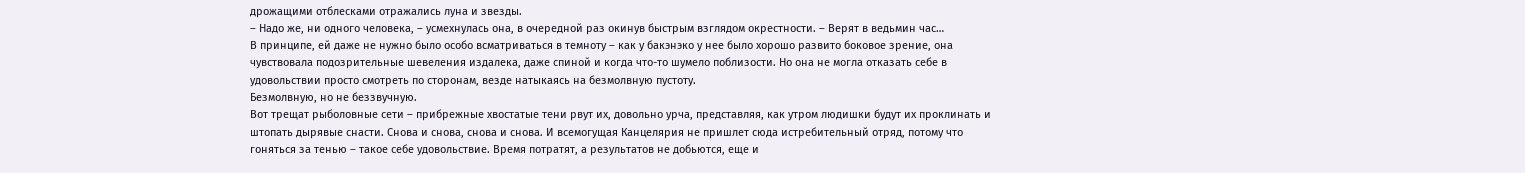дрожащими отблесками отражались луна и звезды.
– Надо же, ни одного человека, – усмехнулась она, в очередной раз окинув быстрым взглядом окрестности. – Верят в ведьмин час…
В принципе, ей даже не нужно было особо всматриваться в темноту – как у бакэнэко у нее было хорошо развито боковое зрение, она чувствовала подозрительные шевеления издалека, даже спиной и когда что-то шумело поблизости. Но она не могла отказать себе в удовольствии просто смотреть по сторонам, везде натыкаясь на безмолвную пустоту.
Безмолвную, но не беззвучную.
Вот трещат рыболовные сети – прибрежные хвостатые тени рвут их, довольно урча, представляя, как утром людишки будут их проклинать и штопать дырявые снасти. Снова и снова, снова и снова. И всемогущая Канцелярия не пришлет сюда истребительный отряд, потому что гоняться за тенью – такое себе удовольствие. Время потратят, а результатов не добьются, еще и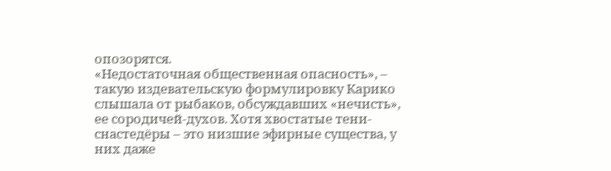опозорятся.
«Недостаточная общественная опасность», – такую издевательскую формулировку Карико слышала от рыбаков, обсуждавших «нечисть», ее сородичей-духов. Хотя хвостатые тени-снастедёры – это низшие эфирные существа, у них даже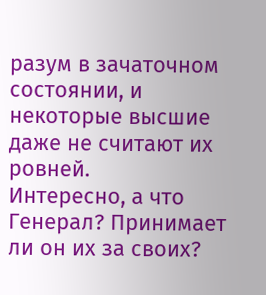разум в зачаточном состоянии, и некоторые высшие даже не считают их ровней.
Интересно, а что Генерал? Принимает ли он их за своих?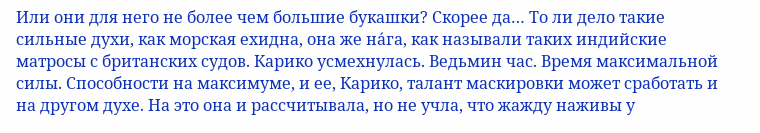Или они для него не более чем большие букашки? Скорее да… То ли дело такие сильные духи, как морская ехидна, она же на́га, как называли таких индийские матросы с британских судов. Карико усмехнулась. Ведьмин час. Время максимальной силы. Способности на максимуме, и ее, Карико, талант маскировки может сработать и на другом духе. На это она и рассчитывала, но не учла, что жажду наживы у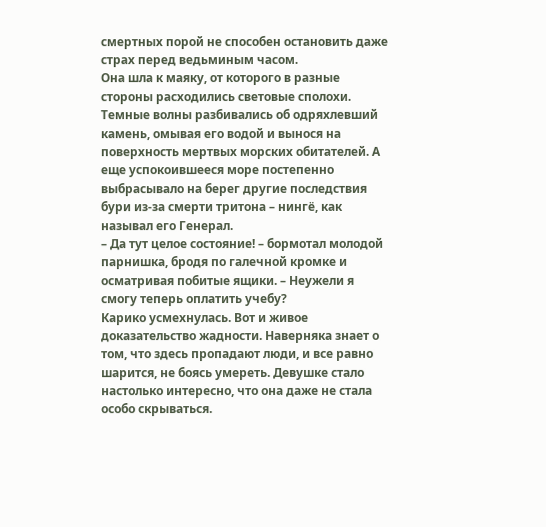смертных порой не способен остановить даже страх перед ведьминым часом.
Она шла к маяку, от которого в разные стороны расходились световые сполохи. Темные волны разбивались об одряхлевший камень, омывая его водой и вынося на поверхность мертвых морских обитателей. А еще успокоившееся море постепенно выбрасывало на берег другие последствия бури из-за смерти тритона – нингё, как называл его Генерал.
– Да тут целое состояние! – бормотал молодой парнишка, бродя по галечной кромке и осматривая побитые ящики. – Неужели я смогу теперь оплатить учебу?
Карико усмехнулась. Вот и живое доказательство жадности. Наверняка знает о том, что здесь пропадают люди, и все равно шарится, не боясь умереть. Девушке стало настолько интересно, что она даже не стала особо скрываться.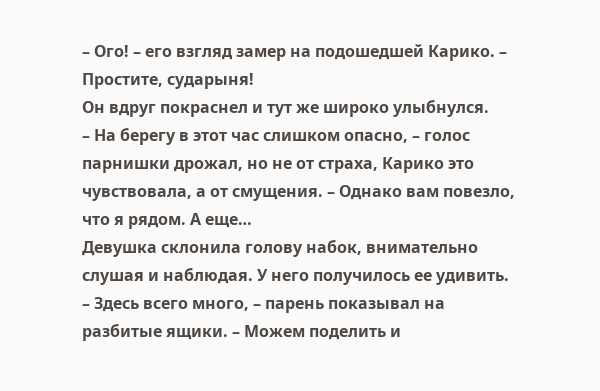– Ого! – его взгляд замер на подошедшей Карико. – Простите, сударыня!
Он вдруг покраснел и тут же широко улыбнулся.
– На берегу в этот час слишком опасно, – голос парнишки дрожал, но не от страха, Карико это чувствовала, а от смущения. – Однако вам повезло, что я рядом. А еще…
Девушка склонила голову набок, внимательно слушая и наблюдая. У него получилось ее удивить.
– Здесь всего много, – парень показывал на разбитые ящики. – Можем поделить и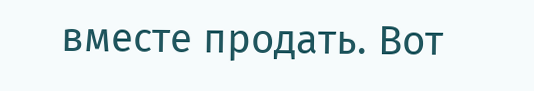вместе продать. Вот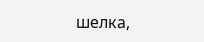шелка,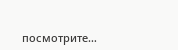посмотрите…